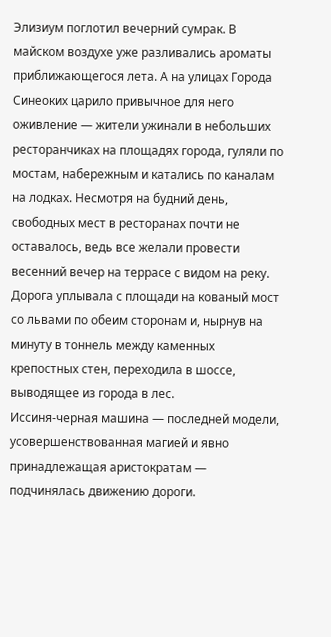Элизиум поглотил вечерний сумрак. В майском воздухе уже разливались ароматы приближающегося лета. А на улицах Города Синеоких царило привычное для него оживление — жители ужинали в небольших ресторанчиках на площадях города, гуляли по мостам, набережным и катались по каналам на лодках. Несмотря на будний день, свободных мест в ресторанах почти не оставалось, ведь все желали провести весенний вечер на террасе с видом на реку.
Дорога уплывала с площади на кованый мост со львами по обеим сторонам и, нырнув на минуту в тоннель между каменных крепостных стен, переходила в шоссе, выводящее из города в лес.
Иссиня-черная машина — последней модели, усовершенствованная магией и явно принадлежащая аристократам — подчинялась движению дороги.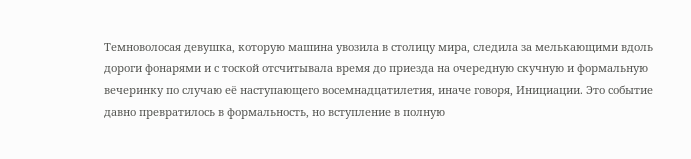Темноволосая девушка, которую машина увозила в столицу мира, следила за мелькающими вдоль дороги фонарями и с тоской отсчитывала время до приезда на очередную скучную и формальную вечеринку по случаю её наступающего восемнадцатилетия, иначе говоря, Инициации. Это событие давно превратилось в формальность, но вступление в полную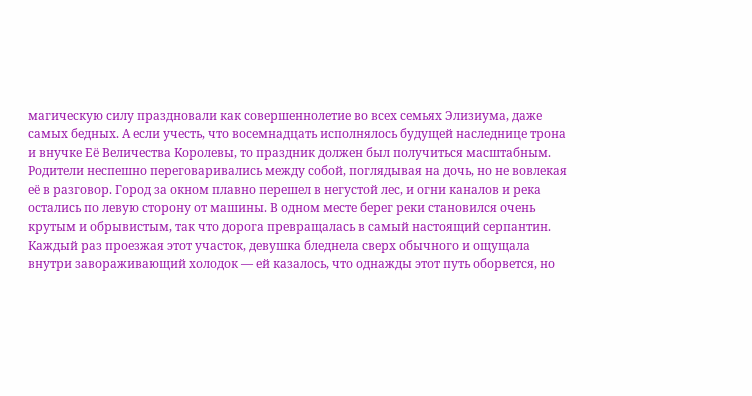магическую силу праздновали как совершеннолетие во всех семьях Элизиума, даже самых бедных. А если учесть, что восемнадцать исполнялось будущей наследнице трона и внучке Её Величества Королевы, то праздник должен был получиться масштабным.
Родители неспешно переговаривались между собой, поглядывая на дочь, но не вовлекая её в разговор. Город за окном плавно перешел в негустой лес, и огни каналов и река остались по левую сторону от машины. В одном месте берег реки становился очень крутым и обрывистым, так что дорога превращалась в самый настоящий серпантин. Каждый раз проезжая этот участок, девушка бледнела сверх обычного и ощущала внутри завораживающий холодок — ей казалось, что однажды этот путь оборвется, но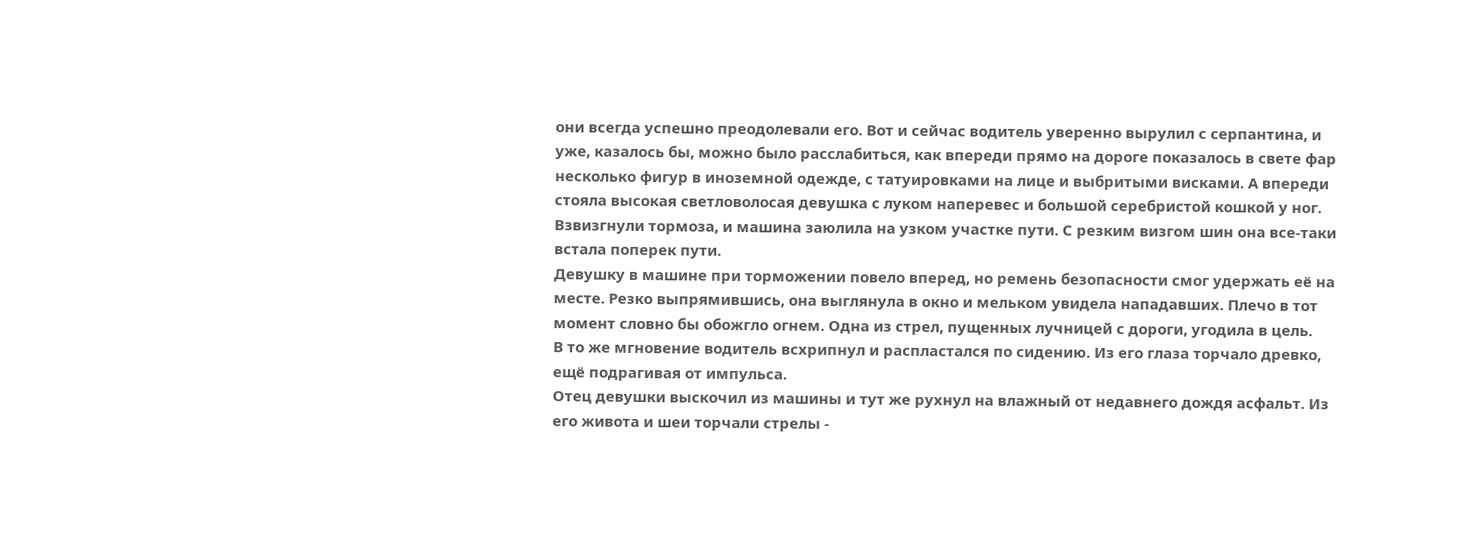они всегда успешно преодолевали его. Вот и сейчас водитель уверенно вырулил с серпантина, и уже, казалось бы, можно было расслабиться, как впереди прямо на дороге показалось в свете фар несколько фигур в иноземной одежде, с татуировками на лице и выбритыми висками. А впереди стояла высокая светловолосая девушка с луком наперевес и большой серебристой кошкой у ног.
Взвизгнули тормоза, и машина заюлила на узком участке пути. С резким визгом шин она все-таки встала поперек пути.
Девушку в машине при торможении повело вперед, но ремень безопасности смог удержать её на месте. Резко выпрямившись, она выглянула в окно и мельком увидела нападавших. Плечо в тот момент словно бы обожгло огнем. Одна из стрел, пущенных лучницей с дороги, угодила в цель.
В то же мгновение водитель всхрипнул и распластался по сидению. Из его глаза торчало древко, ещё подрагивая от импульса.
Отец девушки выскочил из машины и тут же рухнул на влажный от недавнего дождя асфальт. Из его живота и шеи торчали стрелы -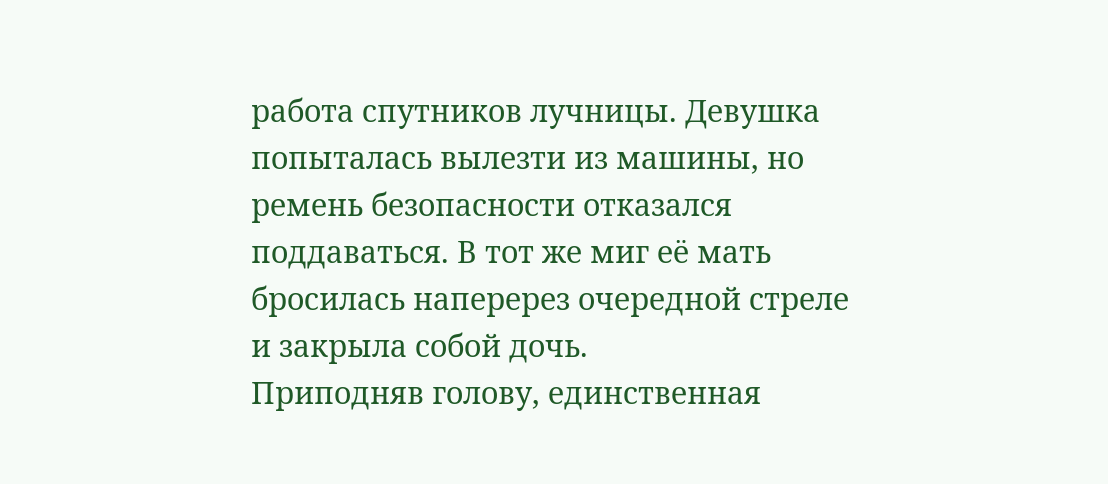работа спутников лучницы. Девушка попыталась вылезти из машины, но ремень безопасности отказался поддаваться. В тот же миг её мать бросилась наперерез очередной стреле и закрыла собой дочь.
Приподняв голову, единственная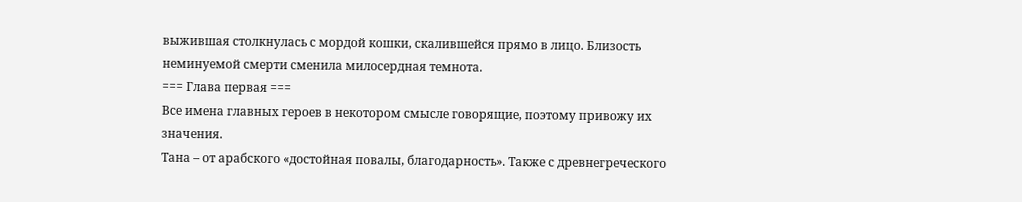выжившая столкнулась с мордой кошки, скалившейся прямо в лицо. Близость неминуемой смерти сменила милосердная темнота.
=== Глава первая ===
Все имена главных героев в некотором смысле говорящие, поэтому привожу их значения.
Тана – от арабского «достойная повалы, благодарность». Также с древнегреческого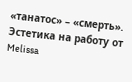«танатос» – «смерть».
Эстетика на работу от Melissa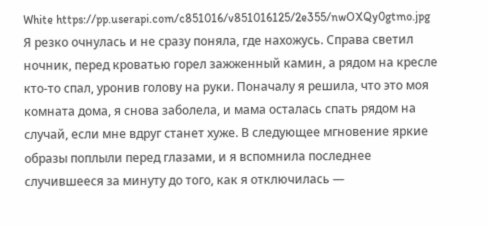White https://pp.userapi.com/c851016/v851016125/2e355/nwOXQy0gtmo.jpg
Я резко очнулась и не сразу поняла, где нахожусь. Справа светил ночник, перед кроватью горел зажженный камин, а рядом на кресле кто-то спал, уронив голову на руки. Поначалу я решила, что это моя комната дома, я снова заболела, и мама осталась спать рядом на случай, если мне вдруг станет хуже. В следующее мгновение яркие образы поплыли перед глазами, и я вспомнила последнее случившееся за минуту до того, как я отключилась —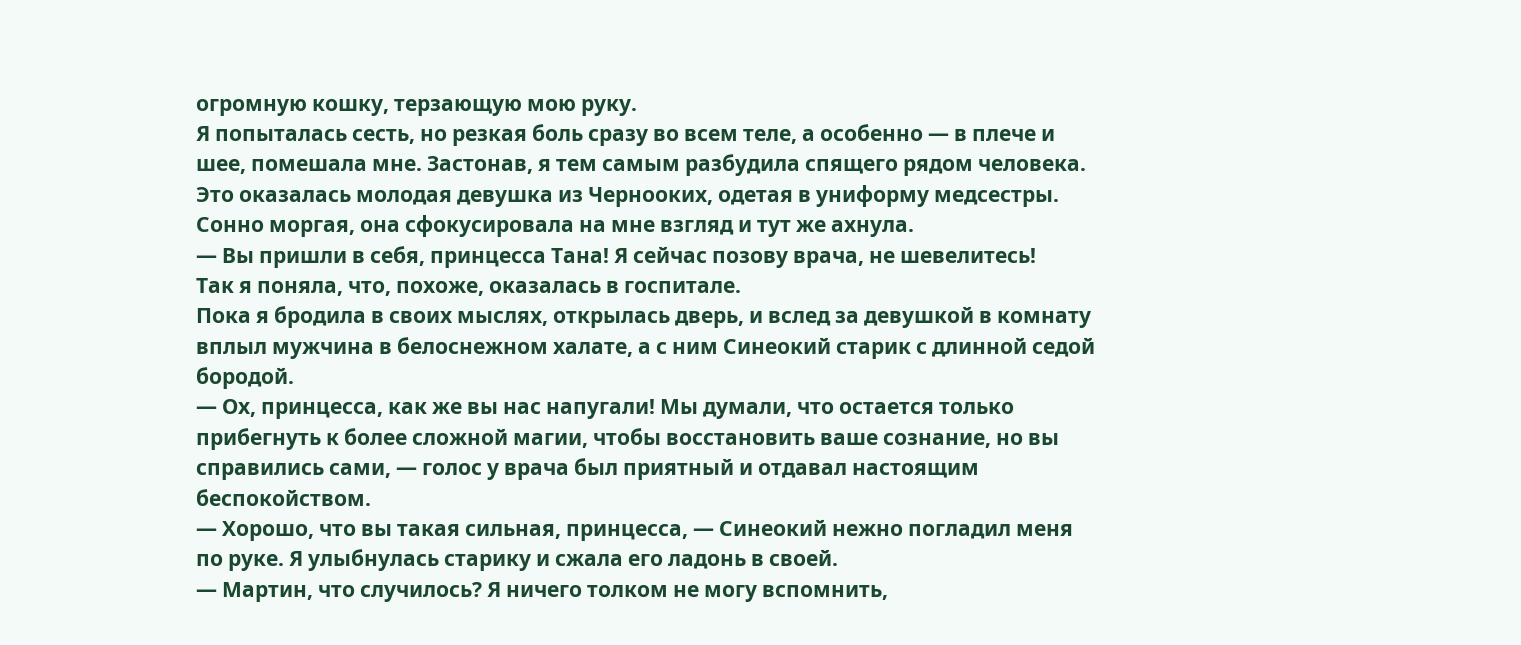огромную кошку, терзающую мою руку.
Я попыталась сесть, но резкая боль сразу во всем теле, а особенно — в плече и шее, помешала мне. Застонав, я тем самым разбудила спящего рядом человека. Это оказалась молодая девушка из Чернооких, одетая в униформу медсестры. Сонно моргая, она сфокусировала на мне взгляд и тут же ахнула.
— Вы пришли в себя, принцесса Тана! Я сейчас позову врача, не шевелитесь!
Так я поняла, что, похоже, оказалась в госпитале.
Пока я бродила в своих мыслях, открылась дверь, и вслед за девушкой в комнату вплыл мужчина в белоснежном халате, а с ним Синеокий старик с длинной седой бородой.
— Ох, принцесса, как же вы нас напугали! Мы думали, что остается только прибегнуть к более сложной магии, чтобы восстановить ваше сознание, но вы справились сами, — голос у врача был приятный и отдавал настоящим беспокойством.
— Хорошо, что вы такая сильная, принцесса, — Синеокий нежно погладил меня по руке. Я улыбнулась старику и сжала его ладонь в своей.
— Мартин, что случилось? Я ничего толком не могу вспомнить,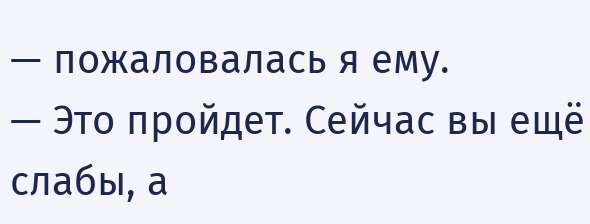— пожаловалась я ему.
— Это пройдет. Сейчас вы ещё слабы, а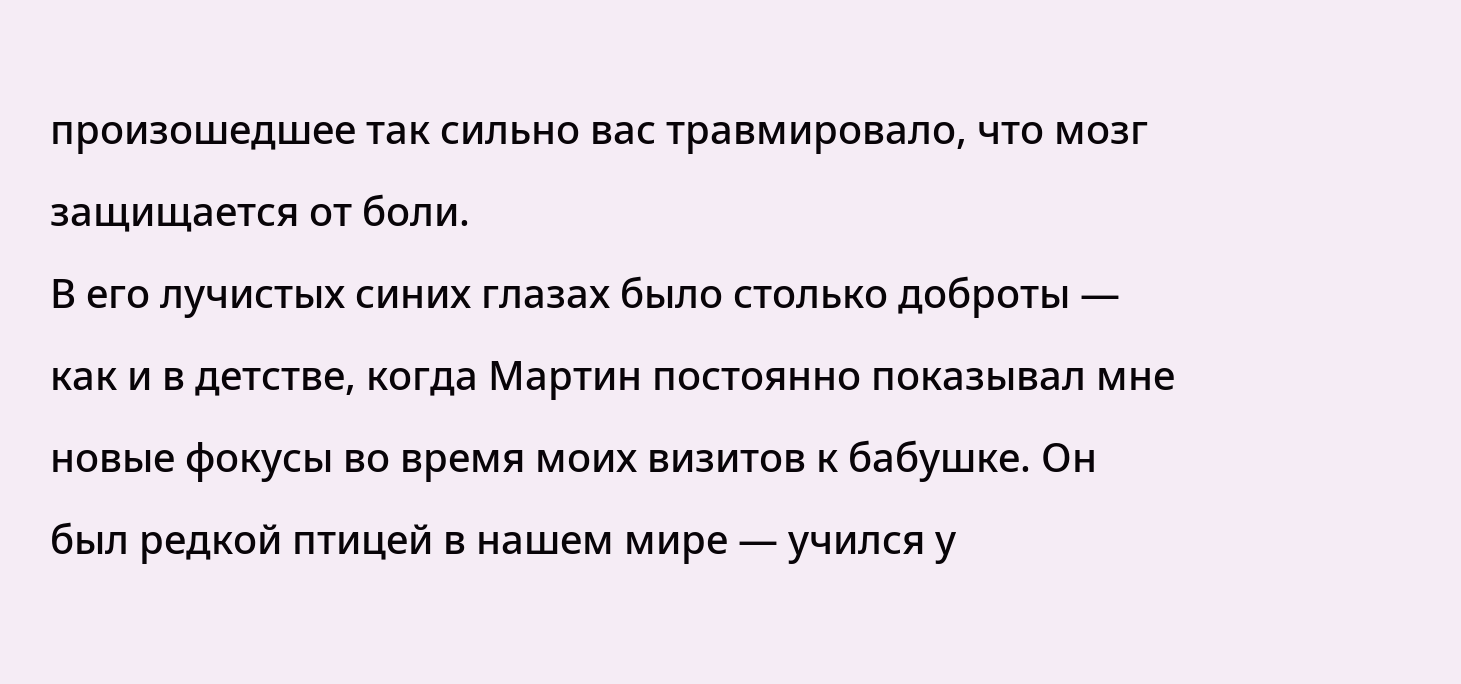произошедшее так сильно вас травмировало, что мозг защищается от боли.
В его лучистых синих глазах было столько доброты — как и в детстве, когда Мартин постоянно показывал мне новые фокусы во время моих визитов к бабушке. Он был редкой птицей в нашем мире — учился у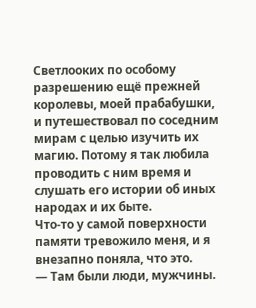Светлооких по особому разрешению ещё прежней королевы, моей прабабушки, и путешествовал по соседним мирам с целью изучить их магию. Потому я так любила проводить с ним время и слушать его истории об иных народах и их быте.
Что-то у самой поверхности памяти тревожило меня, и я внезапно поняла, что это.
— Там были люди, мужчины.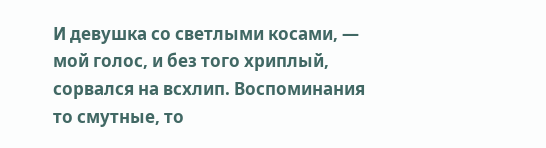И девушка со светлыми косами, — мой голос, и без того хриплый, сорвался на всхлип. Воспоминания то смутные, то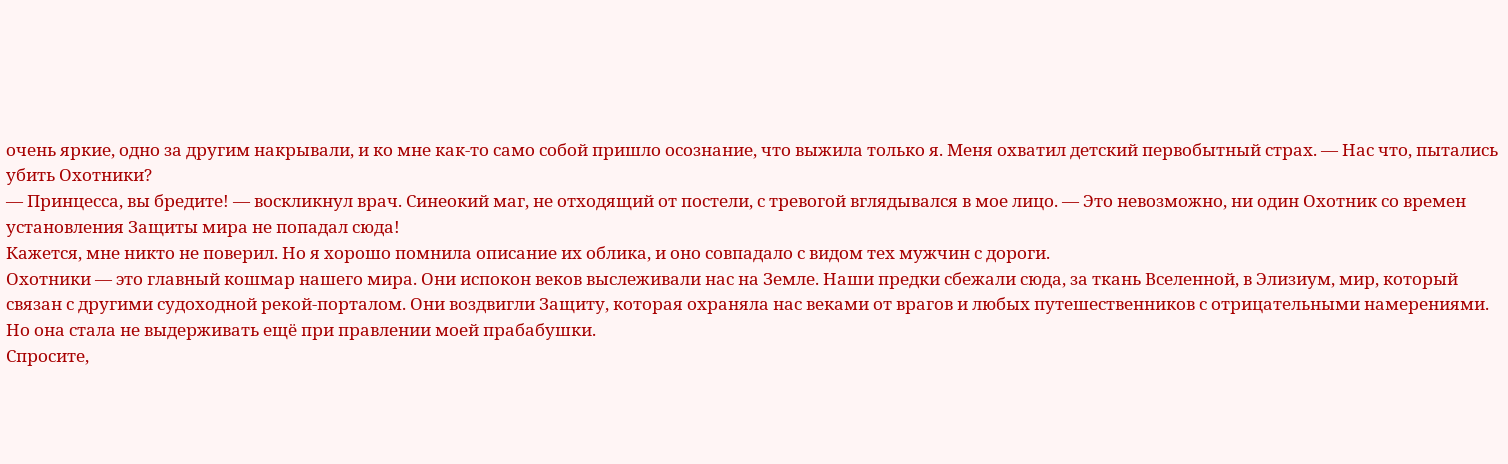очень яркие, одно за другим накрывали, и ко мне как-то само собой пришло осознание, что выжила только я. Меня охватил детский первобытный страх. — Нас что, пытались убить Охотники?
— Принцесса, вы бредите! — воскликнул врач. Синеокий маг, не отходящий от постели, с тревогой вглядывался в мое лицо. — Это невозможно, ни один Охотник со времен установления Защиты мира не попадал сюда!
Кажется, мне никто не поверил. Но я хорошо помнила описание их облика, и оно совпадало с видом тех мужчин с дороги.
Охотники — это главный кошмар нашего мира. Они испокон веков выслеживали нас на Земле. Наши предки сбежали сюда, за ткань Вселенной, в Элизиум, мир, который связан с другими судоходной рекой-порталом. Они воздвигли Защиту, которая охраняла нас веками от врагов и любых путешественников с отрицательными намерениями. Но она стала не выдерживать ещё при правлении моей прабабушки.
Спросите,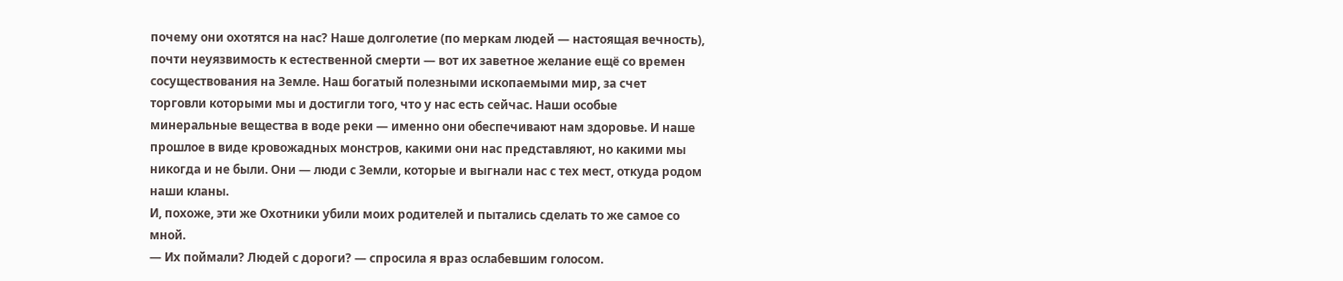почему они охотятся на нас? Наше долголетие (по меркам людей — настоящая вечность), почти неуязвимость к естественной смерти — вот их заветное желание ещё со времен сосуществования на Земле. Наш богатый полезными ископаемыми мир, за счет торговли которыми мы и достигли того, что у нас есть сейчас. Наши особые минеральные вещества в воде реки — именно они обеспечивают нам здоровье. И наше прошлое в виде кровожадных монстров, какими они нас представляют, но какими мы никогда и не были. Они — люди с Земли, которые и выгнали нас с тех мест, откуда родом наши кланы.
И, похоже, эти же Охотники убили моих родителей и пытались сделать то же самое со мной.
— Их поймали? Людей с дороги? — спросила я враз ослабевшим голосом.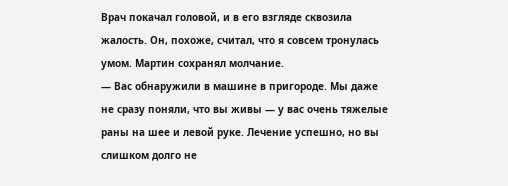Врач покачал головой, и в его взгляде сквозила жалость. Он, похоже, считал, что я совсем тронулась умом. Мартин сохранял молчание.
— Вас обнаружили в машине в пригороде. Мы даже не сразу поняли, что вы живы — у вас очень тяжелые раны на шее и левой руке. Лечение успешно, но вы слишком долго не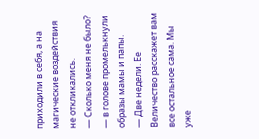приходили в себя, а на магические воздействия не откликались.
— Сколько меня не было? — в голове промелькнули образы мамы и папы.
— Две недели. Ее Величество расскажет вам все остальное сама. Мы уже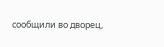сообщили во дворец,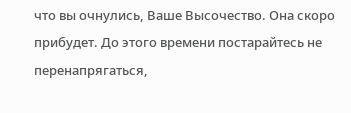что вы очнулись, Ваше Высочество. Она скоро прибудет. До этого времени постарайтесь не перенапрягаться,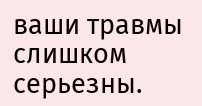ваши травмы слишком серьезны.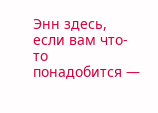Энн здесь, если вам что-то понадобится —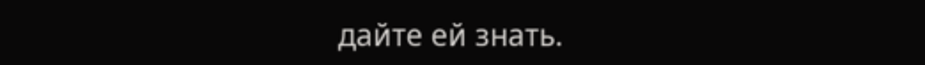дайте ей знать.